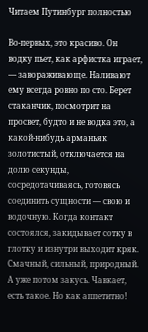Читаем Путинбург полностью

Bо-первых, это красиво. Он водку пьет, как арфистка играет, — завораживающе. Наливают ему всегда ровно по сто. Берет стаканчик, посмотрит на просвет, будто и не водка это, а какой-нибудь арманьяк золотистый, отключается на долю секунды, сосредотачиваясь, готовясь соединить сущности — свою и водочную. Когда контакт состоялся, закидывает сотку в глотку и изнутри выходит кряк. Смачный, сильный, природный. А уже потом закусь. Чавкает, есть такое. Но как аппетитно!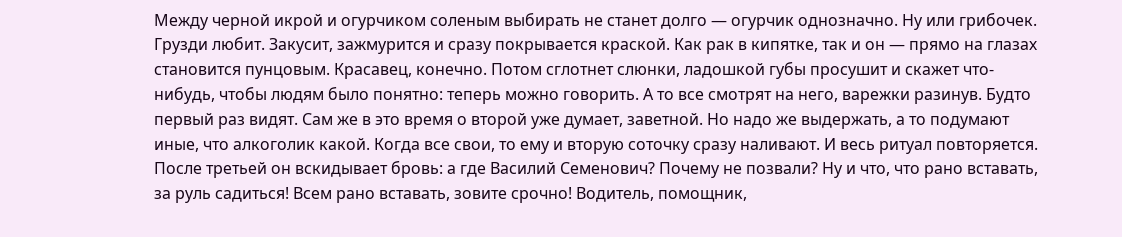Между черной икрой и огурчиком соленым выбирать не станет долго — огурчик однозначно. Ну или грибочек. Грузди любит. Закусит, зажмурится и сразу покрывается краской. Как рак в кипятке, так и он — прямо на глазах становится пунцовым. Красавец, конечно. Потом сглотнет слюнки, ладошкой губы просушит и скажет что-нибудь, чтобы людям было понятно: теперь можно говорить. А то все смотрят на него, варежки разинув. Будто первый раз видят. Сам же в это время о второй уже думает, заветной. Но надо же выдержать, а то подумают иные, что алкоголик какой. Когда все свои, то ему и вторую соточку сразу наливают. И весь ритуал повторяется. После третьей он вскидывает бровь: а где Василий Семенович? Почему не позвали? Ну и что, что рано вставать, за руль садиться! Всем рано вставать, зовите срочно! Водитель, помощник,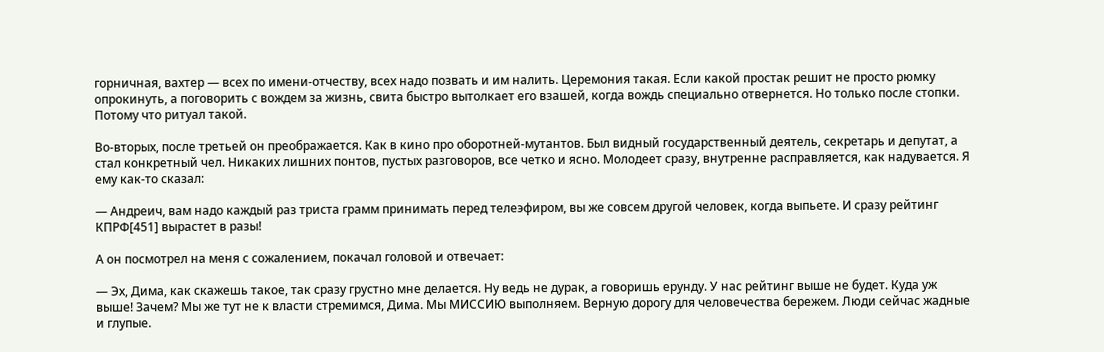горничная, вахтер — всех по имени-отчеству, всех надо позвать и им налить. Церемония такая. Если какой простак решит не просто рюмку опрокинуть, а поговорить с вождем за жизнь, свита быстро вытолкает его взашей, когда вождь специально отвернется. Но только после стопки. Потому что ритуал такой.

Во-вторых, после третьей он преображается. Как в кино про оборотней-мутантов. Был видный государственный деятель, секретарь и депутат, а стал конкретный чел. Никаких лишних понтов, пустых разговоров, все четко и ясно. Молодеет сразу, внутренне расправляется, как надувается. Я ему как-то сказал:

— Андреич, вам надо каждый раз триста грамм принимать перед телеэфиром, вы же совсем другой человек, когда выпьете. И сразу рейтинг КПРФ[451] вырастет в разы!

А он посмотрел на меня с сожалением, покачал головой и отвечает:

— Эх, Дима, как скажешь такое, так сразу грустно мне делается. Ну ведь не дурак, а говоришь ерунду. У нас рейтинг выше не будет. Куда уж выше! Зачем? Мы же тут не к власти стремимся, Дима. Мы МИССИЮ выполняем. Верную дорогу для человечества бережем. Люди сейчас жадные и глупые.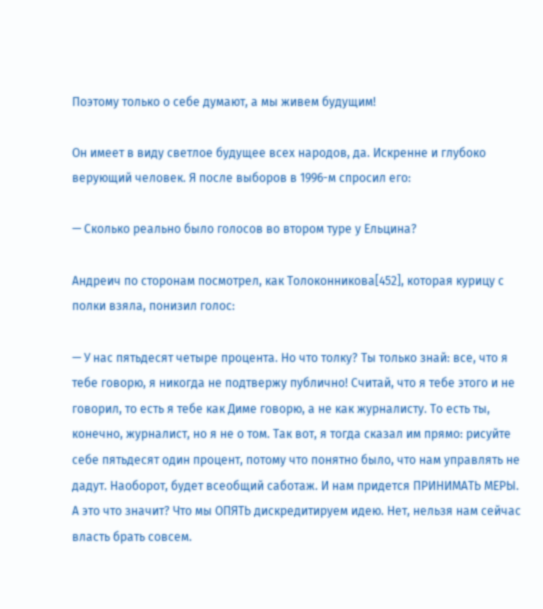Поэтому только о себе думают, а мы живем будущим!

Он имеет в виду светлое будущее всех народов, да. Искренне и глубоко верующий человек. Я после выборов в 1996-м спросил его:

— Сколько реально было голосов во втором туре у Ельцина?

Андреич по сторонам посмотрел, как Толоконникова[452], которая курицу с полки взяла, понизил голос:

— У нас пятьдесят четыре процента. Но что толку? Ты только знай: все, что я тебе говорю, я никогда не подтвержу публично! Считай, что я тебе этого и не говорил, то есть я тебе как Диме говорю, а не как журналисту. То есть ты, конечно, журналист, но я не о том. Так вот, я тогда сказал им прямо: рисуйте себе пятьдесят один процент, потому что понятно было, что нам управлять не дадут. Наоборот, будет всеобщий саботаж. И нам придется ПРИНИМАТЬ МЕРЫ. А это что значит? Что мы ОПЯТЬ дискредитируем идею. Нет, нельзя нам сейчас власть брать совсем.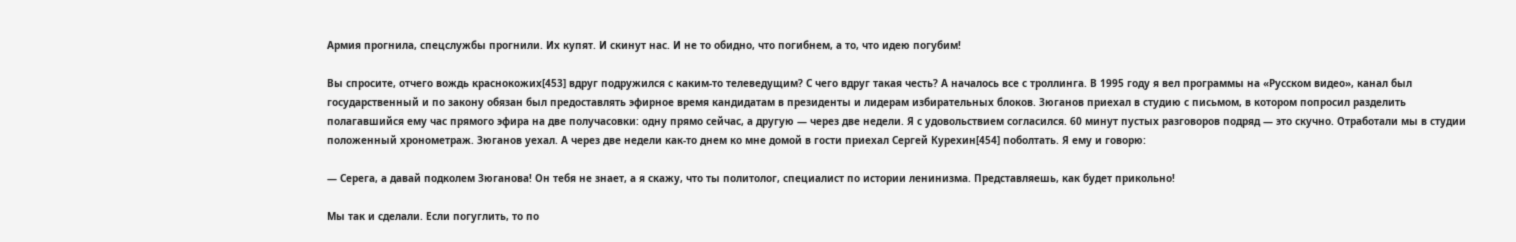Армия прогнила, спецслужбы прогнили. Их купят. И скинут нас. И не то обидно, что погибнем, а то, что идею погубим!

Вы спросите, отчего вождь краснокожих[453] вдруг подружился с каким-то телеведущим? С чего вдруг такая честь? А началось все с троллинга. В 1995 году я вел программы на «Русском видео», канал был государственный и по закону обязан был предоставлять эфирное время кандидатам в президенты и лидерам избирательных блоков. Зюганов приехал в студию с письмом, в котором попросил разделить полагавшийся ему час прямого эфира на две получасовки: одну прямо сейчас, а другую — через две недели. Я с удовольствием согласился. 60 минут пустых разговоров подряд — это скучно. Отработали мы в студии положенный хронометраж. Зюганов уехал. А через две недели как-то днем ко мне домой в гости приехал Сергей Курехин[454] поболтать. Я ему и говорю:

— Серега, а давай подколем Зюганова! Он тебя не знает, а я скажу, что ты политолог, специалист по истории ленинизма. Представляешь, как будет прикольно!

Мы так и сделали. Если погуглить, то по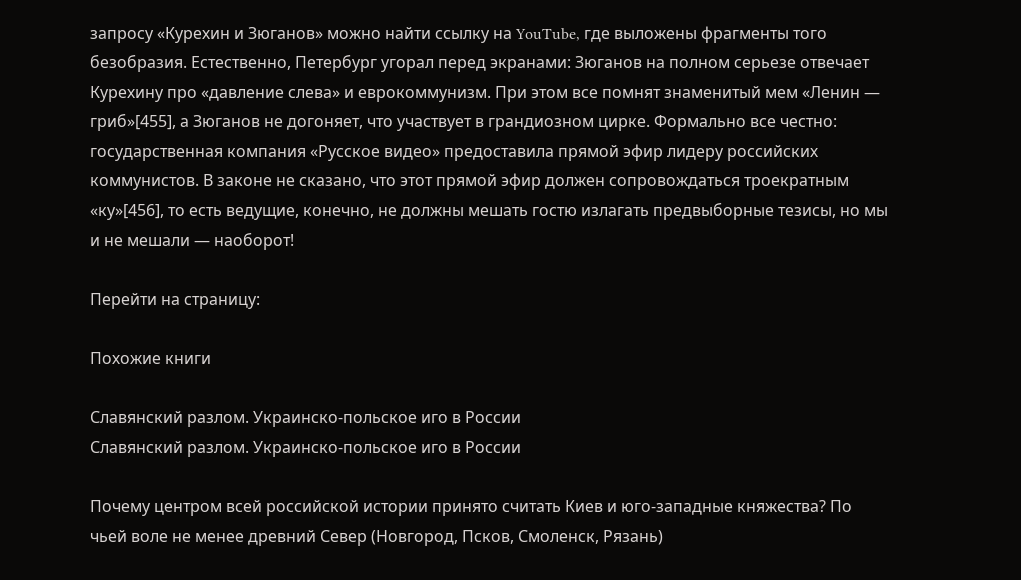запросу «Курехин и Зюганов» можно найти ссылку на YouTube, где выложены фрагменты того безобразия. Естественно, Петербург угорал перед экранами: Зюганов на полном серьезе отвечает Курехину про «давление слева» и еврокоммунизм. При этом все помнят знаменитый мем «Ленин — гриб»[455], а Зюганов не догоняет, что участвует в грандиозном цирке. Формально все честно: государственная компания «Русское видео» предоставила прямой эфир лидеру российских коммунистов. В законе не сказано, что этот прямой эфир должен сопровождаться троекратным «ку»[456], то есть ведущие, конечно, не должны мешать гостю излагать предвыборные тезисы, но мы и не мешали — наоборот!

Перейти на страницу:

Похожие книги

Славянский разлом. Украинско-польское иго в России
Славянский разлом. Украинско-польское иго в России

Почему центром всей российской истории принято считать Киев и юго-западные княжества? По чьей воле не менее древний Север (Новгород, Псков, Смоленск, Рязань)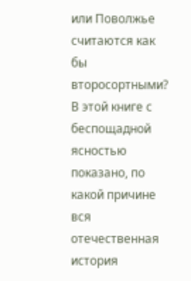или Поволжье считаются как бы второсортными? В этой книге с беспощадной ясностью показано, по какой причине вся отечественная история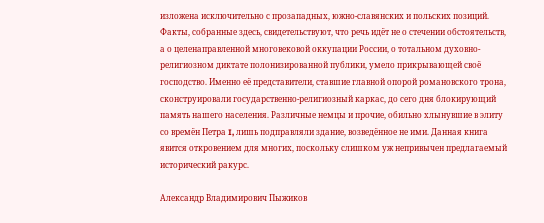изложена исключительно с прозападных, южно-славянских и польских позиций. Факты, собранные здесь, свидетельствуют, что речь идёт не о стечении обстоятельств, а о целенаправленной многовековой оккупации России, о тотальном духовно-религиозном диктате полонизированной публики, умело прикрывающей своё господство. Именно её представители, ставшие главной опорой романовского трона, сконструировали государственно-религиозный каркас, до сего дня блокирующий память нашего населения. Различные немцы и прочие, обильно хлынувшие в элиту со времён Петра I, лишь подправляли здание, возведённое не ими. Данная книга явится откровением для многих, поскольку слишком уж непривычен предлагаемый исторический ракурс.

Александр Владимирович Пыжиков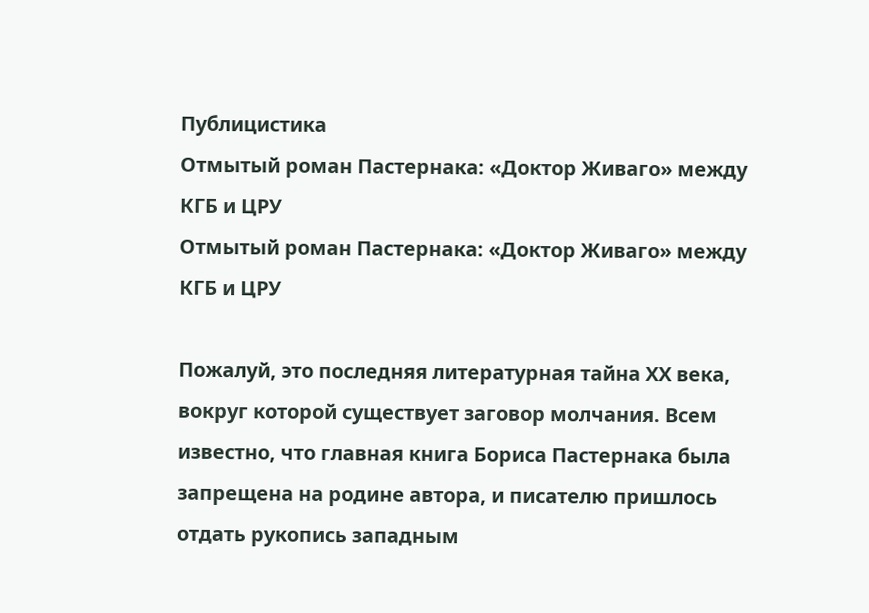Публицистика
Отмытый роман Пастернака: «Доктор Живаго» между КГБ и ЦРУ
Отмытый роман Пастернака: «Доктор Живаго» между КГБ и ЦРУ

Пожалуй, это последняя литературная тайна ХХ века, вокруг которой существует заговор молчания. Всем известно, что главная книга Бориса Пастернака была запрещена на родине автора, и писателю пришлось отдать рукопись западным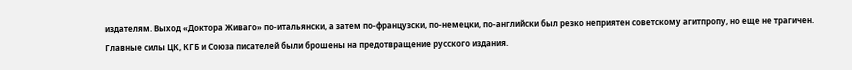издателям. Выход «Доктора Живаго» по-итальянски, а затем по-французски, по-немецки, по-английски был резко неприятен советскому агитпропу, но еще не трагичен. Главные силы ЦК, КГБ и Союза писателей были брошены на предотвращение русского издания.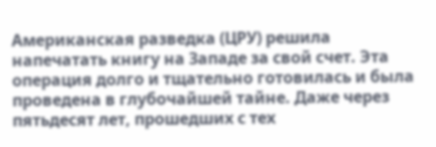Американская разведка (ЦРУ) решила напечатать книгу на Западе за свой счет. Эта операция долго и тщательно готовилась и была проведена в глубочайшей тайне. Даже через пятьдесят лет, прошедших с тех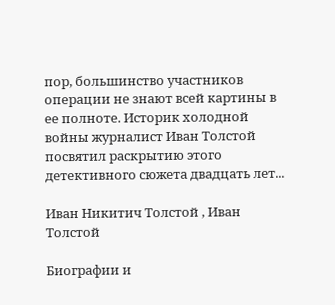пор, большинство участников операции не знают всей картины в ее полноте. Историк холодной войны журналист Иван Толстой посвятил раскрытию этого детективного сюжета двадцать лет...

Иван Никитич Толстой , Иван Толстой

Биографии и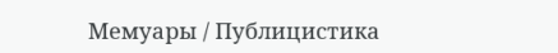Мемуары / Публицистика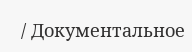/ Документальное